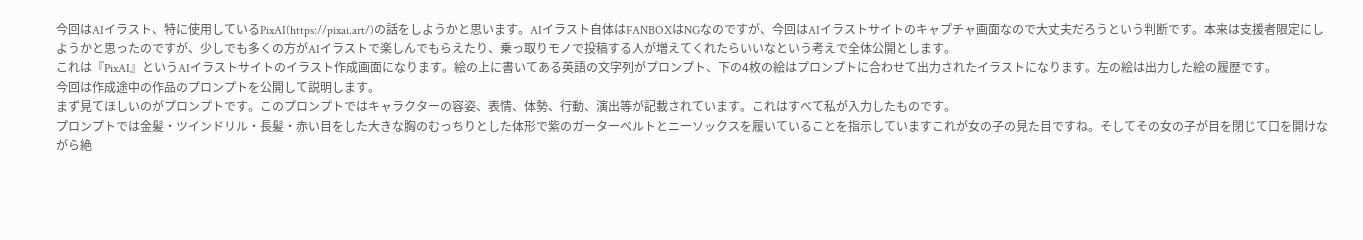今回はAIイラスト、特に使用しているPixAI(https://pixai.art/)の話をしようかと思います。AIイラスト自体はFANBOXはNGなのですが、今回はAIイラストサイトのキャプチャ画面なので大丈夫だろうという判断です。本来は支援者限定にしようかと思ったのですが、少しでも多くの方がAIイラストで楽しんでもらえたり、乗っ取りモノで投稿する人が増えてくれたらいいなという考えで全体公開とします。
これは『PixAI』というAIイラストサイトのイラスト作成画面になります。絵の上に書いてある英語の文字列がプロンプト、下の4枚の絵はプロンプトに合わせて出力されたイラストになります。左の絵は出力した絵の履歴です。
今回は作成途中の作品のプロンプトを公開して説明します。
まず見てほしいのがプロンプトです。このプロンプトではキャラクターの容姿、表情、体勢、行動、演出等が記載されています。これはすべて私が入力したものです。
プロンプトでは金髪・ツインドリル・長髪・赤い目をした大きな胸のむっちりとした体形で紫のガーターベルトとニーソックスを履いていることを指示していますこれが女の子の見た目ですね。そしてその女の子が目を閉じて口を開けながら絶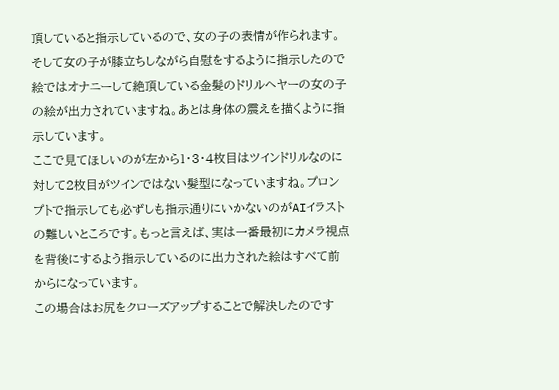頂していると指示しているので、女の子の表情が作られます。そして女の子が膝立ちしながら自慰をするように指示したので絵ではオナニーして絶頂している金髪のドリルヘヤーの女の子の絵が出力されていますね。あとは身体の震えを描くように指示しています。
ここで見てほしいのが左から1・3・4枚目はツインドリルなのに対して2枚目がツインではない髪型になっていますね。プロンプトで指示しても必ずしも指示通りにいかないのがAIイラストの難しいところです。もっと言えば、実は一番最初にカメラ視点を背後にするよう指示しているのに出力された絵はすべて前からになっています。
この場合はお尻をクローズアップすることで解決したのです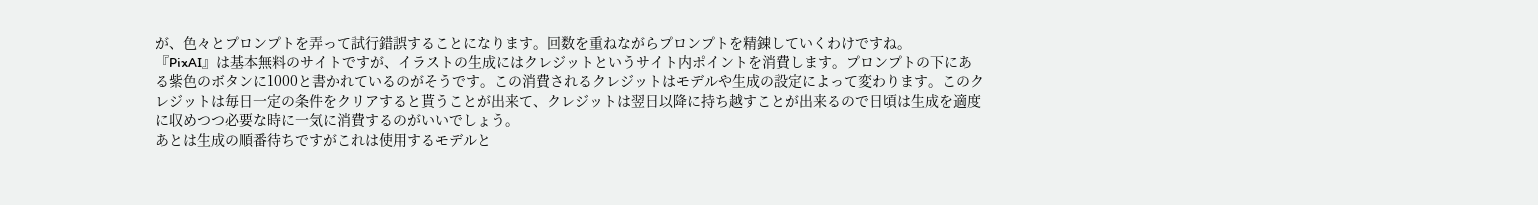が、色々とプロンプトを弄って試行錯誤することになります。回数を重ねながらプロンプトを精錬していくわけですね。
『PixAI』は基本無料のサイトですが、イラストの生成にはクレジットというサイト内ポイントを消費します。プロンプトの下にある紫色のボタンに1000と書かれているのがそうです。この消費されるクレジットはモデルや生成の設定によって変わります。このクレジットは毎日一定の条件をクリアすると貰うことが出来て、クレジットは翌日以降に持ち越すことが出来るので日頃は生成を適度に収めつつ必要な時に一気に消費するのがいいでしょう。
あとは生成の順番待ちですがこれは使用するモデルと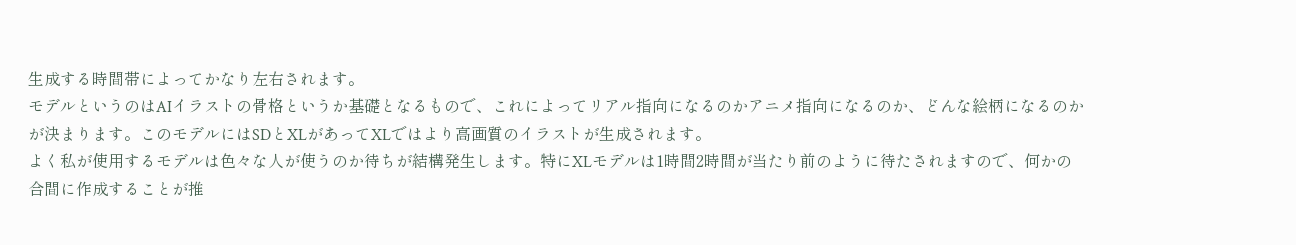生成する時間帯によってかなり左右されます。
モデルというのはAIイラストの骨格というか基礎となるもので、これによってリアル指向になるのかアニメ指向になるのか、どんな絵柄になるのかが決まります。このモデルにはSDとXLがあってXLではより高画質のイラストが生成されます。
よく私が使用するモデルは色々な人が使うのか待ちが結構発生します。特にXLモデルは1時間2時間が当たり前のように待たされますので、何かの合間に作成することが推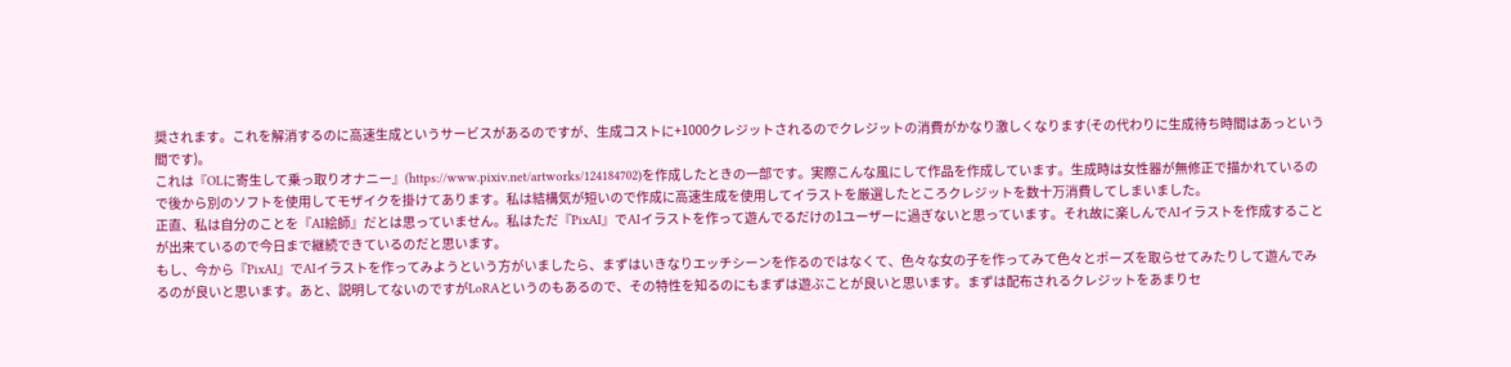奨されます。これを解消するのに高速生成というサービスがあるのですが、生成コストに+1000クレジットされるのでクレジットの消費がかなり激しくなります(その代わりに生成待ち時間はあっという間です)。
これは『OLに寄生して乗っ取りオナニー』(https://www.pixiv.net/artworks/124184702)を作成したときの一部です。実際こんな風にして作品を作成しています。生成時は女性器が無修正で描かれているので後から別のソフトを使用してモザイクを掛けてあります。私は結構気が短いので作成に高速生成を使用してイラストを厳選したところクレジットを数十万消費してしまいました。
正直、私は自分のことを『AI絵師』だとは思っていません。私はただ『PixAI』でAIイラストを作って遊んでるだけの1ユーザーに過ぎないと思っています。それ故に楽しんでAIイラストを作成することが出来ているので今日まで継続できているのだと思います。
もし、今から『PixAI』でAIイラストを作ってみようという方がいましたら、まずはいきなりエッチシーンを作るのではなくて、色々な女の子を作ってみて色々とポーズを取らせてみたりして遊んでみるのが良いと思います。あと、説明してないのですがLoRAというのもあるので、その特性を知るのにもまずは遊ぶことが良いと思います。まずは配布されるクレジットをあまりセ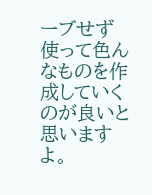ーブせず使って色んなものを作成していくのが良いと思いますよ。